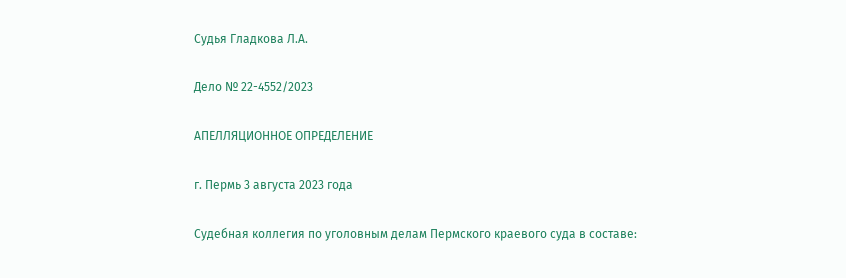Судья Гладкова Л.А.

Дело № 22-4552/2023

АПЕЛЛЯЦИОННОЕ ОПРЕДЕЛЕНИЕ

г. Пермь 3 августа 2023 года

Судебная коллегия по уголовным делам Пермского краевого суда в составе: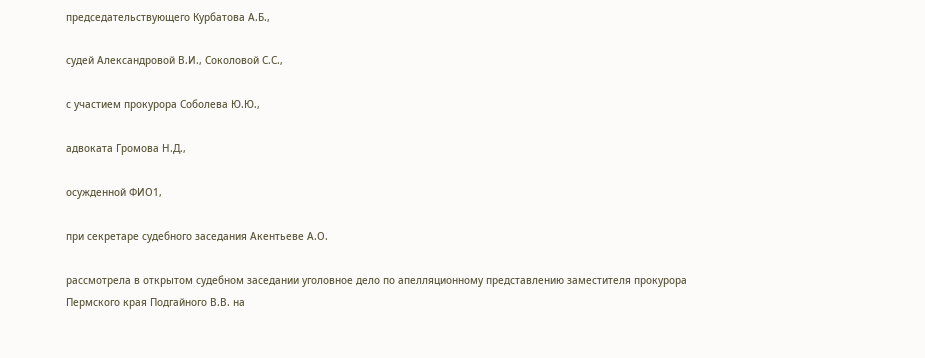председательствующего Курбатова А.Б.,

судей Александровой В.И., Соколовой С.С.,

с участием прокурора Соболева Ю.Ю.,

адвоката Громова Н.Д.,

осужденной ФИО1,

при секретаре судебного заседания Акентьеве А.О.

рассмотрела в открытом судебном заседании уголовное дело по апелляционному представлению заместителя прокурора Пермского края Подгайного В.В. на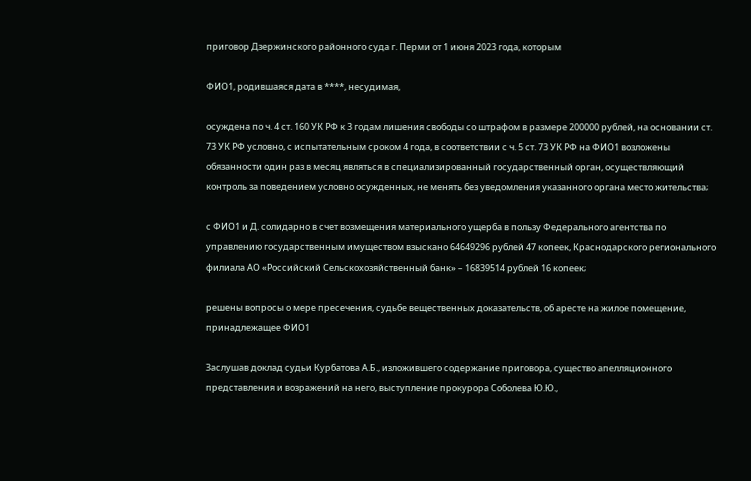приговор Дзержинского районного суда г. Перми от 1 июня 2023 года, которым

ФИО1, родившаяся дата в ****, несудимая,

осуждена по ч. 4 ст. 160 УК РФ к 3 годам лишения свободы со штрафом в размере 200000 рублей, на основании ст. 73 УК РФ условно, с испытательным сроком 4 года, в соответствии с ч. 5 ст. 73 УК РФ на ФИО1 возложены обязанности один раз в месяц являться в специализированный государственный орган, осуществляющий контроль за поведением условно осужденных, не менять без уведомления указанного органа место жительства;

с ФИО1 и Д. солидарно в счет возмещения материального ущерба в пользу Федерального агентства по управлению государственным имуществом взыскано 64649296 рублей 47 копеек, Краснодарского регионального филиала АО «Российский Сельскохозяйственный банк» – 16839514 рублей 16 копеек;

решены вопросы о мере пресечения, судьбе вещественных доказательств, об аресте на жилое помещение, принадлежащее ФИО1

Заслушав доклад судьи Курбатова А.Б., изложившего содержание приговора, существо апелляционного представления и возражений на него, выступление прокурора Соболева Ю.Ю.,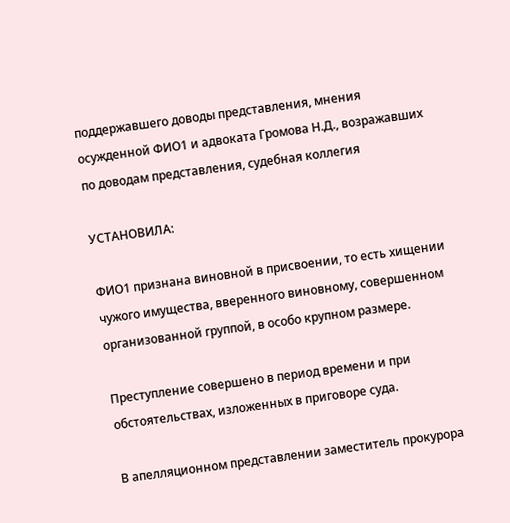поддержавшего доводы представления, мнения осужденной ФИО1 и адвоката Громова Н.Д., возражавших по доводам представления, судебная коллегия

УСТАНОВИЛА:

ФИО1 признана виновной в присвоении, то есть хищении чужого имущества, вверенного виновному, совершенном организованной группой, в особо крупном размере.

Преступление совершено в период времени и при обстоятельствах, изложенных в приговоре суда.

В апелляционном представлении заместитель прокурора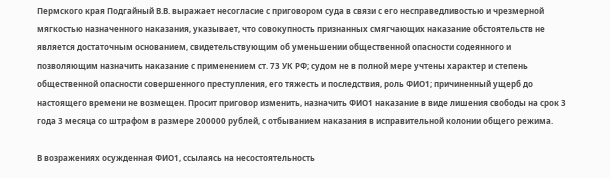Пермского края Подгайный В.В. выражает несогласие с приговором суда в связи с его несправедливостью и чрезмерной мягкостью назначенного наказания, указывает, что совокупность признанных смягчающих наказание обстоятельств не является достаточным основанием, свидетельствующим об уменьшении общественной опасности содеянного и позволяющим назначить наказание с применением ст. 73 УК РФ; судом не в полной мере учтены характер и степень общественной опасности совершенного преступления, его тяжесть и последствия, роль ФИО1; причиненный ущерб до настоящего времени не возмещен. Просит приговор изменить, назначить ФИО1 наказание в виде лишения свободы на срок 3 года 3 месяца со штрафом в размере 200000 рублей, с отбыванием наказания в исправительной колонии общего режима.

В возражениях осужденная ФИО1, ссылаясь на несостоятельность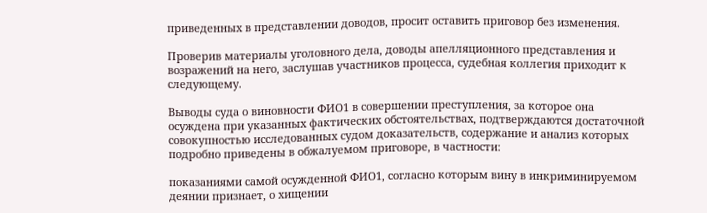приведенных в представлении доводов, просит оставить приговор без изменения.

Проверив материалы уголовного дела, доводы апелляционного представления и возражений на него, заслушав участников процесса, судебная коллегия приходит к следующему.

Выводы суда о виновности ФИО1 в совершении преступления, за которое она осуждена при указанных фактических обстоятельствах, подтверждаются достаточной совокупностью исследованных судом доказательств, содержание и анализ которых подробно приведены в обжалуемом приговоре, в частности:

показаниями самой осужденной ФИО1, согласно которым вину в инкриминируемом деянии признает, о хищении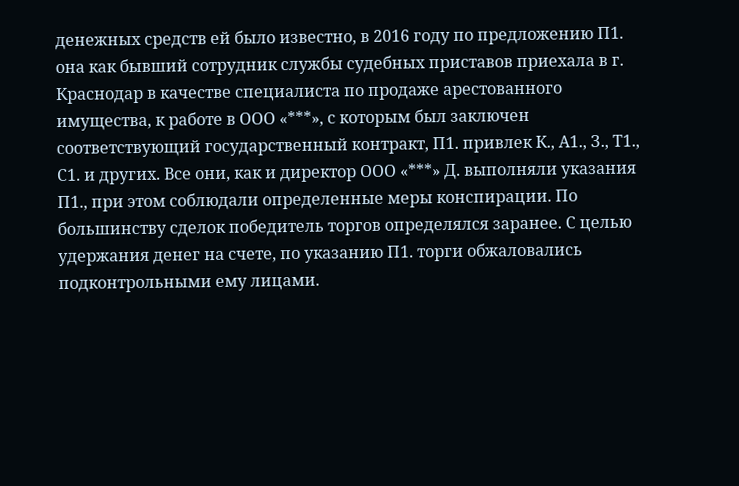денежных средств ей было известно, в 2016 году по предложению П1. она как бывший сотрудник службы судебных приставов приехала в г. Краснодар в качестве специалиста по продаже арестованного имущества, к работе в ООО «***», с которым был заключен соответствующий государственный контракт, П1. привлек К., А1., З., Т1., С1. и других. Все они, как и директор ООО «***» Д. выполняли указания П1., при этом соблюдали определенные меры конспирации. По большинству сделок победитель торгов определялся заранее. С целью удержания денег на счете, по указанию П1. торги обжаловались подконтрольными ему лицами.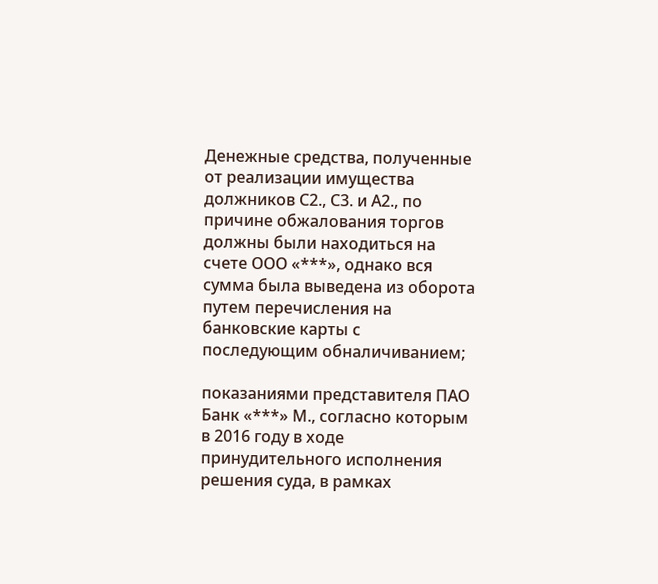Денежные средства, полученные от реализации имущества должников С2., С3. и А2., по причине обжалования торгов должны были находиться на счете ООО «***», однако вся сумма была выведена из оборота путем перечисления на банковские карты с последующим обналичиванием;

показаниями представителя ПАО Банк «***» М., согласно которым в 2016 году в ходе принудительного исполнения решения суда, в рамках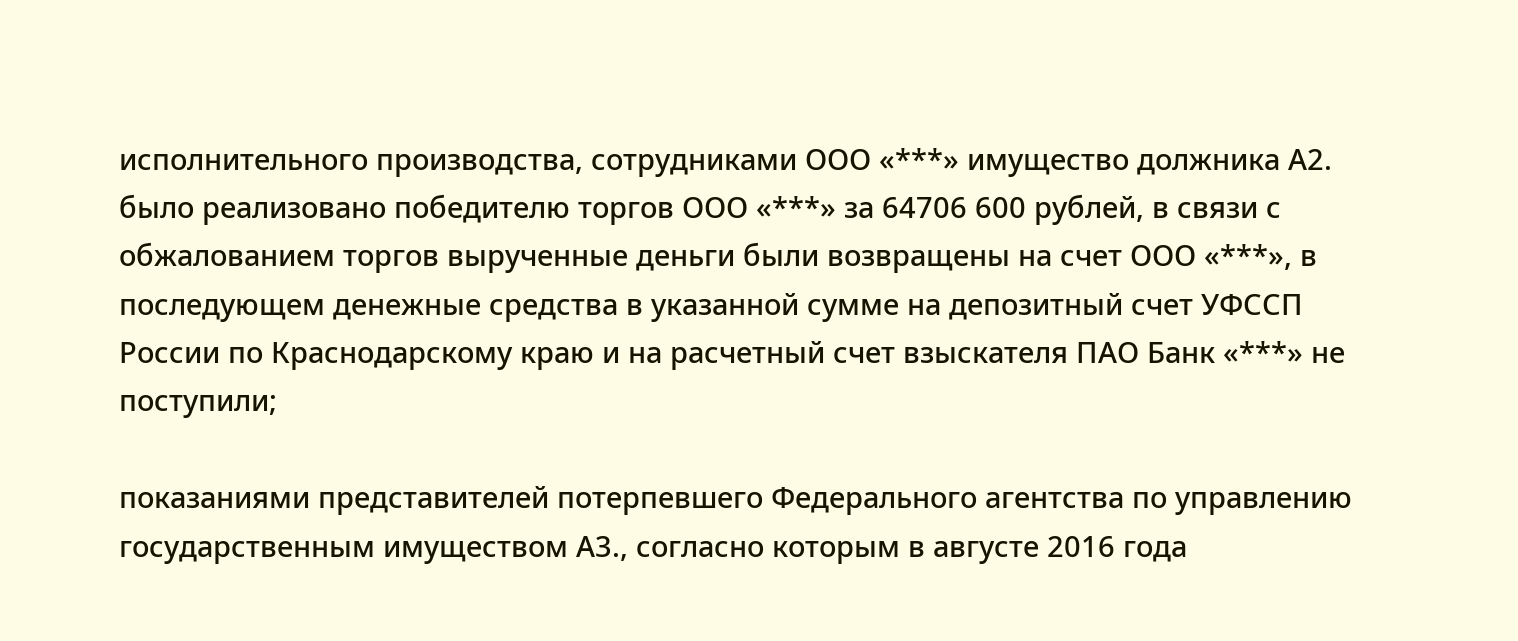исполнительного производства, сотрудниками ООО «***» имущество должника А2. было реализовано победителю торгов ООО «***» за 64706 600 рублей, в связи с обжалованием торгов вырученные деньги были возвращены на счет ООО «***», в последующем денежные средства в указанной сумме на депозитный счет УФССП России по Краснодарскому краю и на расчетный счет взыскателя ПАО Банк «***» не поступили;

показаниями представителей потерпевшего Федерального агентства по управлению государственным имуществом А3., согласно которым в августе 2016 года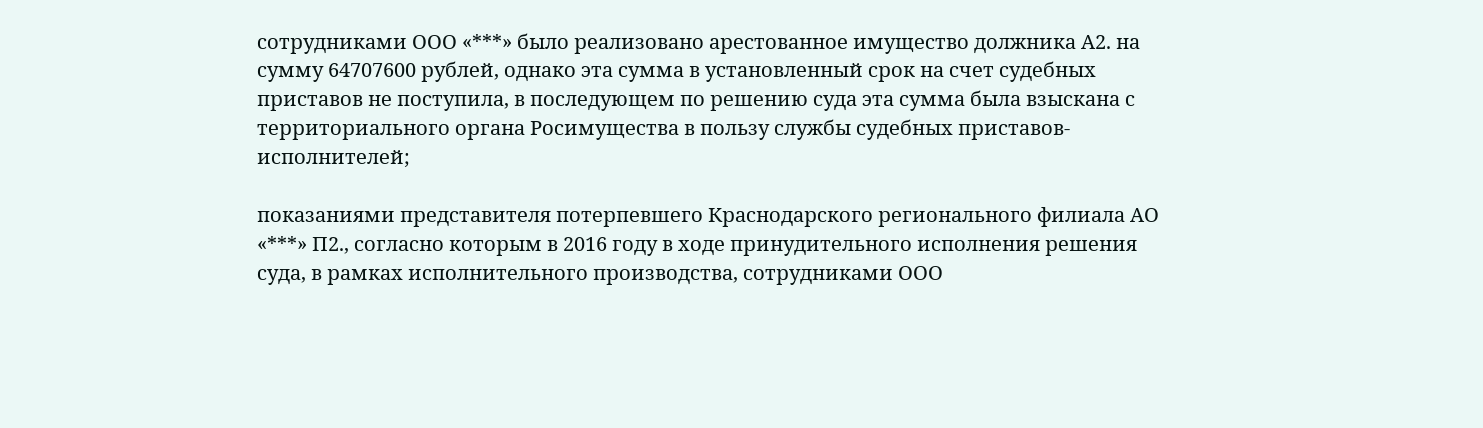сотрудниками ООО «***» было реализовано арестованное имущество должника А2. на сумму 64707600 рублей, однако эта сумма в установленный срок на счет судебных приставов не поступила, в последующем по решению суда эта сумма была взыскана с территориального органа Росимущества в пользу службы судебных приставов-исполнителей;

показаниями представителя потерпевшего Краснодарского регионального филиала АО «***» П2., согласно которым в 2016 году в ходе принудительного исполнения решения суда, в рамках исполнительного производства, сотрудниками ООО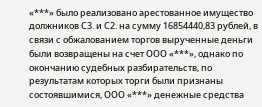«***» было реализовано арестованное имущество должников С3. и С2. на сумму 16854440,83 рублей, в связи с обжалованием торгов вырученные деньги были возвращены на счет ООО «***», однако по окончанию судебных разбирательств, по результатам которых торги были признаны состоявшимися, ООО «***» денежные средства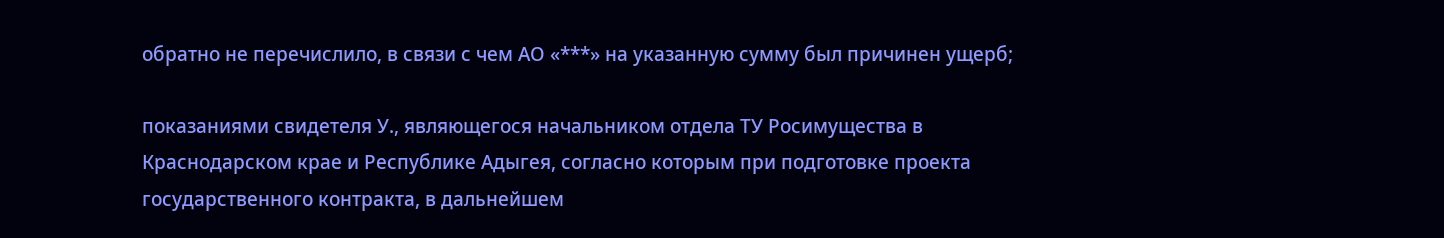обратно не перечислило, в связи с чем АО «***» на указанную сумму был причинен ущерб;

показаниями свидетеля У., являющегося начальником отдела ТУ Росимущества в Краснодарском крае и Республике Адыгея, согласно которым при подготовке проекта государственного контракта, в дальнейшем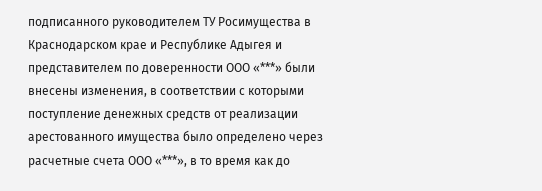подписанного руководителем ТУ Росимущества в Краснодарском крае и Республике Адыгея и представителем по доверенности ООО «***» были внесены изменения, в соответствии с которыми поступление денежных средств от реализации арестованного имущества было определено через расчетные счета ООО «***», в то время как до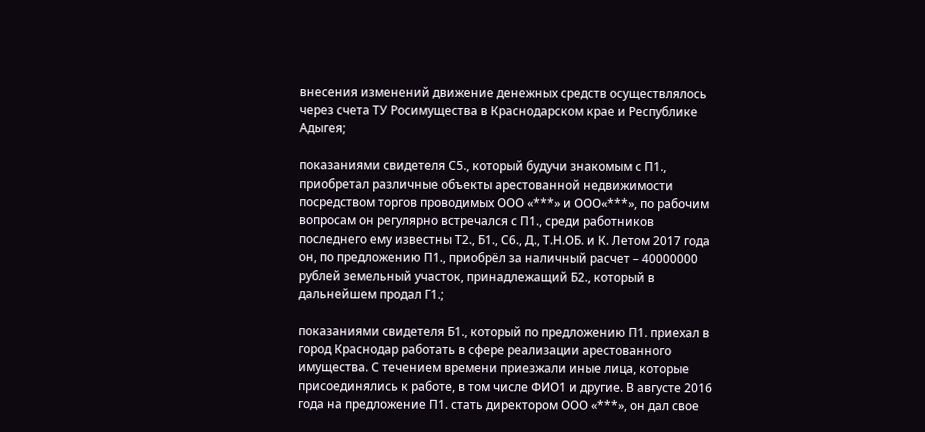внесения изменений движение денежных средств осуществлялось через счета ТУ Росимущества в Краснодарском крае и Республике Адыгея;

показаниями свидетеля С5., который будучи знакомым с П1., приобретал различные объекты арестованной недвижимости посредством торгов проводимых ООО «***» и ООО«***», по рабочим вопросам он регулярно встречался с П1., среди работников последнего ему известны Т2., Б1., С6., Д., Т.Н.ОБ. и К. Летом 2017 года он, по предложению П1., приобрёл за наличный расчет – 40000000 рублей земельный участок, принадлежащий Б2., который в дальнейшем продал Г1.;

показаниями свидетеля Б1., который по предложению П1. приехал в город Краснодар работать в сфере реализации арестованного имущества. С течением времени приезжали иные лица, которые присоединялись к работе, в том числе ФИО1 и другие. В августе 2016 года на предложение П1. стать директором ООО «***», он дал свое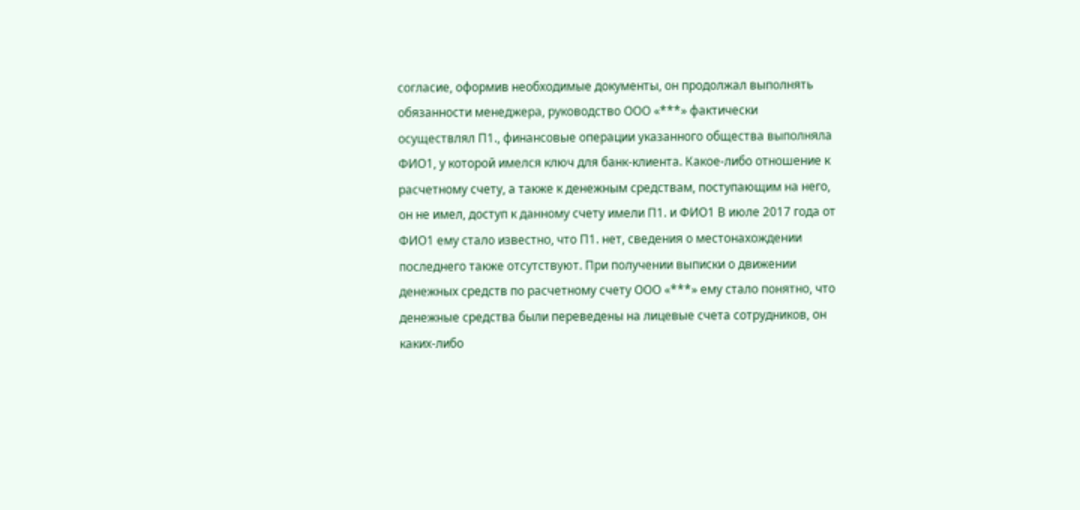согласие, оформив необходимые документы, он продолжал выполнять обязанности менеджера, руководство ООО «***» фактически осуществлял П1., финансовые операции указанного общества выполняла ФИО1, у которой имелся ключ для банк-клиента. Какое-либо отношение к расчетному счету, а также к денежным средствам, поступающим на него, он не имел, доступ к данному счету имели П1. и ФИО1 В июле 2017 года от ФИО1 ему стало известно, что П1. нет, сведения о местонахождении последнего также отсутствуют. При получении выписки о движении денежных средств по расчетному счету ООО «***» ему стало понятно, что денежные средства были переведены на лицевые счета сотрудников, он каких-либо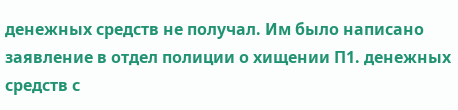денежных средств не получал. Им было написано заявление в отдел полиции о хищении П1. денежных средств с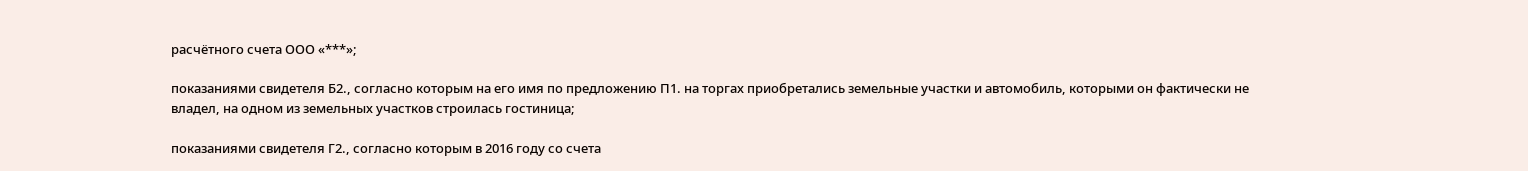расчётного счета ООО «***»;

показаниями свидетеля Б2., согласно которым на его имя по предложению П1. на торгах приобретались земельные участки и автомобиль, которыми он фактически не владел, на одном из земельных участков строилась гостиница;

показаниями свидетеля Г2., согласно которым в 2016 году со счета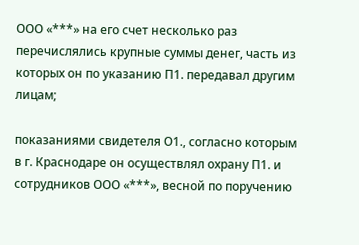ООО «***» на его счет несколько раз перечислялись крупные суммы денег, часть из которых он по указанию П1. передавал другим лицам;

показаниями свидетеля О1., согласно которым в г. Краснодаре он осуществлял охрану П1. и сотрудников ООО «***», весной по поручению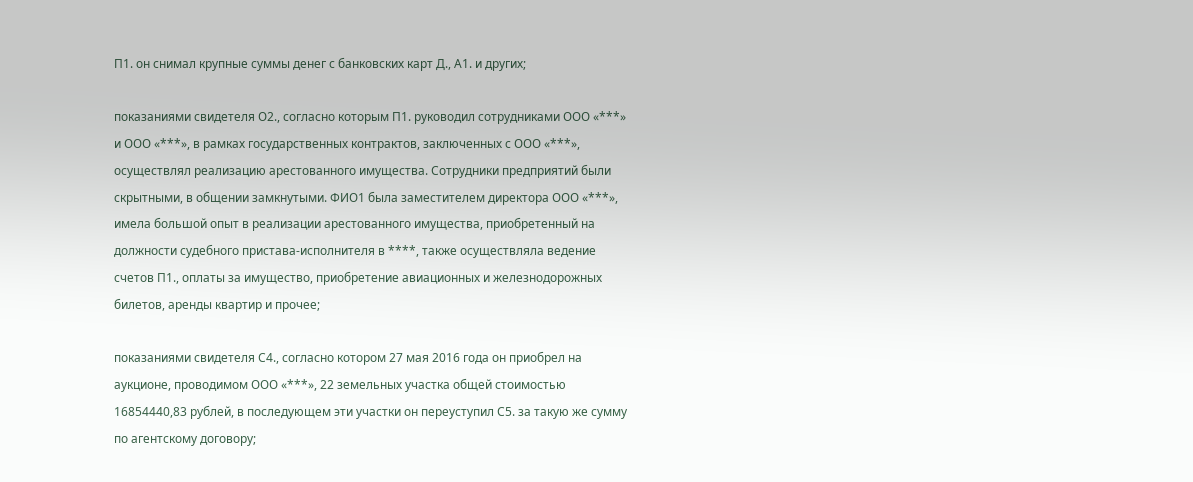П1. он снимал крупные суммы денег с банковских карт Д., А1. и других;

показаниями свидетеля О2., согласно которым П1. руководил сотрудниками ООО «***» и ООО «***», в рамках государственных контрактов, заключенных с ООО «***», осуществлял реализацию арестованного имущества. Сотрудники предприятий были скрытными, в общении замкнутыми. ФИО1 была заместителем директора ООО «***», имела большой опыт в реализации арестованного имущества, приобретенный на должности судебного пристава-исполнителя в ****, также осуществляла ведение счетов П1., оплаты за имущество, приобретение авиационных и железнодорожных билетов, аренды квартир и прочее;

показаниями свидетеля С4., согласно котором 27 мая 2016 года он приобрел на аукционе, проводимом ООО «***», 22 земельных участка общей стоимостью 16854440,83 рублей, в последующем эти участки он переуступил С5. за такую же сумму по агентскому договору;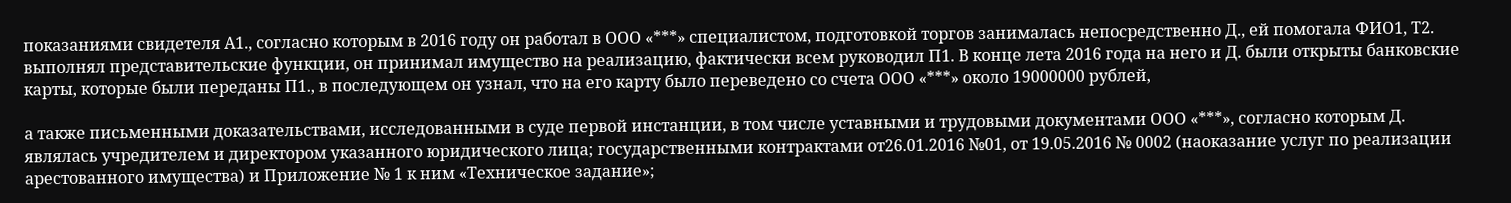показаниями свидетеля А1., согласно которым в 2016 году он работал в ООО «***» специалистом, подготовкой торгов занималась непосредственно Д., ей помогала ФИО1, Т2. выполнял представительские функции, он принимал имущество на реализацию, фактически всем руководил П1. В конце лета 2016 года на него и Д. были открыты банковские карты, которые были переданы П1., в последующем он узнал, что на его карту было переведено со счета ООО «***» около 19000000 рублей,

а также письменными доказательствами, исследованными в суде первой инстанции, в том числе уставными и трудовыми документами ООО «***», согласно которым Д. являлась учредителем и директором указанного юридического лица; государственными контрактами от26.01.2016 №01, от 19.05.2016 № 0002 (наоказание услуг по реализации арестованного имущества) и Приложение № 1 к ним «Техническое задание»;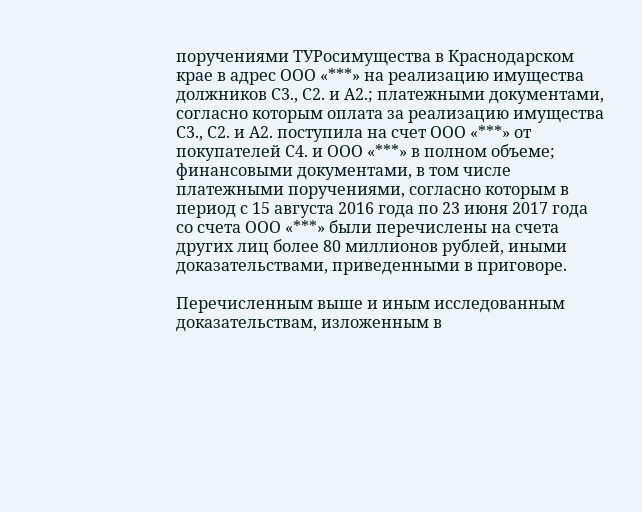поручениями ТУРосимущества в Краснодарском крае в адрес ООО «***» на реализацию имущества должников С3., С2. и А2.; платежными документами, согласно которым оплата за реализацию имущества С3., С2. и А2. поступила на счет ООО «***» от покупателей С4. и ООО «***» в полном объеме; финансовыми документами, в том числе платежными поручениями, согласно которым в период с 15 августа 2016 года по 23 июня 2017 года со счета ООО «***» были перечислены на счета других лиц более 80 миллионов рублей, иными доказательствами, приведенными в приговоре.

Перечисленным выше и иным исследованным доказательствам, изложенным в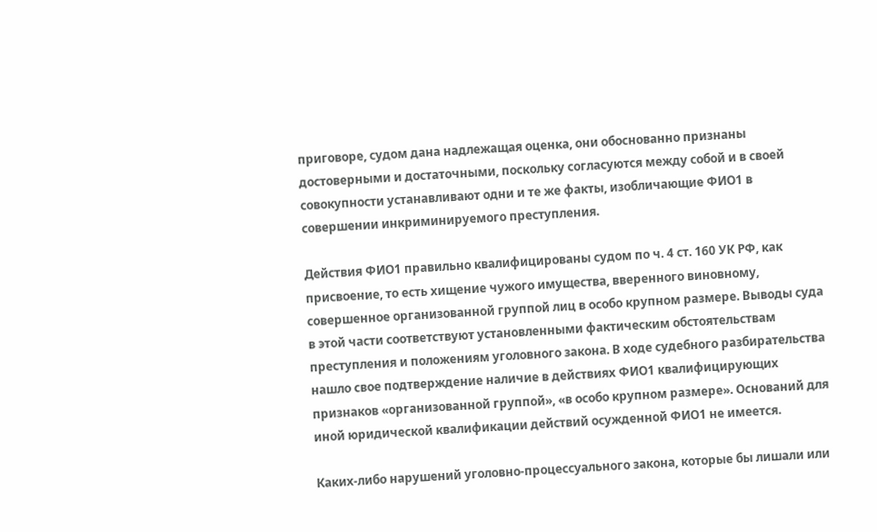приговоре, судом дана надлежащая оценка, они обоснованно признаны достоверными и достаточными, поскольку согласуются между собой и в своей совокупности устанавливают одни и те же факты, изобличающие ФИО1 в совершении инкриминируемого преступления.

Действия ФИО1 правильно квалифицированы судом по ч. 4 ст. 160 УК РФ, как присвоение, то есть хищение чужого имущества, вверенного виновному, совершенное организованной группой лиц в особо крупном размере. Выводы суда в этой части соответствуют установленными фактическим обстоятельствам преступления и положениям уголовного закона. В ходе судебного разбирательства нашло свое подтверждение наличие в действиях ФИО1 квалифицирующих признаков «организованной группой», «в особо крупном размере». Оснований для иной юридической квалификации действий осужденной ФИО1 не имеется.

Каких-либо нарушений уголовно-процессуального закона, которые бы лишали или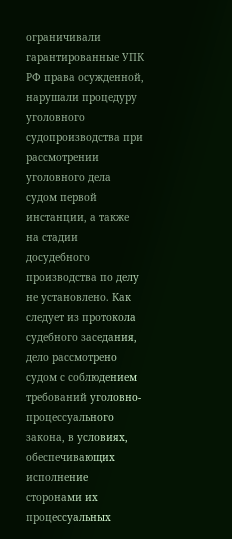ограничивали гарантированные УПК РФ права осужденной, нарушали процедуру уголовного судопроизводства при рассмотрении уголовного дела судом первой инстанции, а также на стадии досудебного производства по делу не установлено. Как следует из протокола судебного заседания, дело рассмотрено судом с соблюдением требований уголовно-процессуального закона, в условиях, обеспечивающих исполнение сторонами их процессуальных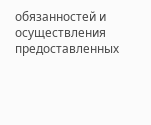обязанностей и осуществления предоставленных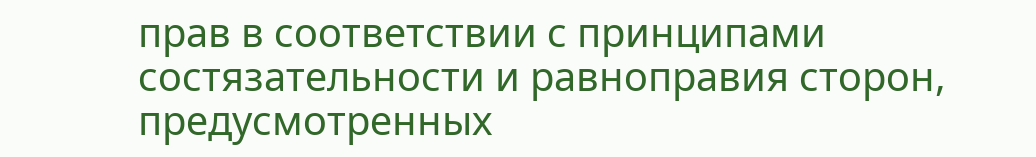прав в соответствии с принципами состязательности и равноправия сторон, предусмотренных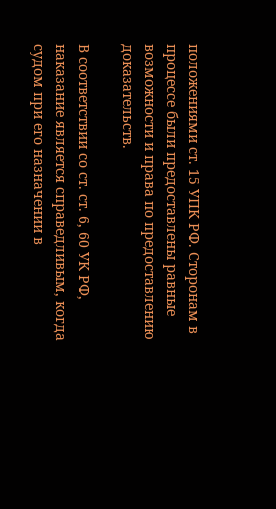положениями ст. 15 УПК РФ. Сторонам в процессе были предоставлены равные возможности и права по предоставлению доказательств.

В соответствии со ст. ст. 6, 60 УК РФ, наказание является справедливым, когда судом при его назначении в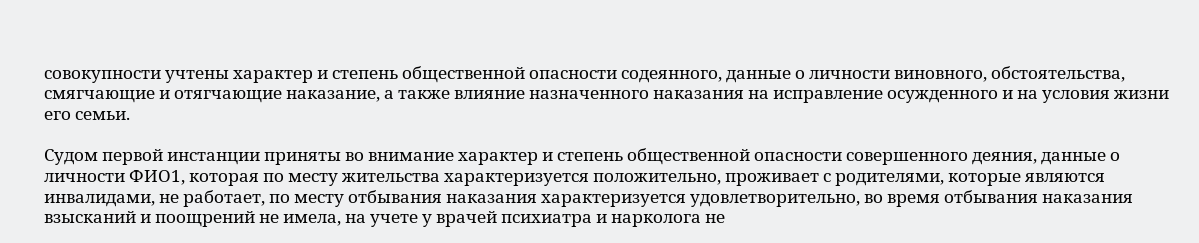совокупности учтены характер и степень общественной опасности содеянного, данные о личности виновного, обстоятельства, смягчающие и отягчающие наказание, а также влияние назначенного наказания на исправление осужденного и на условия жизни его семьи.

Судом первой инстанции приняты во внимание характер и степень общественной опасности совершенного деяния, данные о личности ФИО1, которая по месту жительства характеризуется положительно, проживает с родителями, которые являются инвалидами, не работает, по месту отбывания наказания характеризуется удовлетворительно, во время отбывания наказания взысканий и поощрений не имела, на учете у врачей психиатра и нарколога не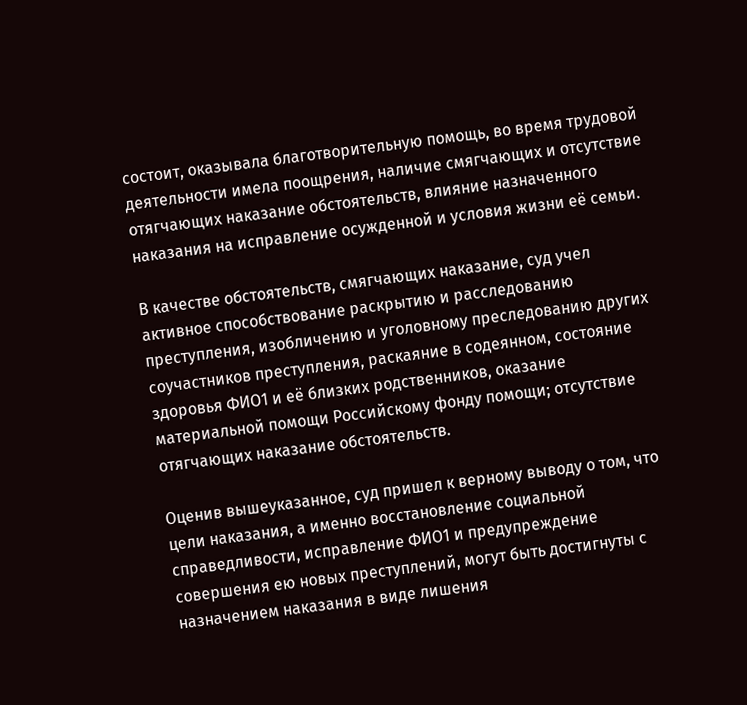состоит, оказывала благотворительную помощь, во время трудовой деятельности имела поощрения, наличие смягчающих и отсутствие отягчающих наказание обстоятельств, влияние назначенного наказания на исправление осужденной и условия жизни её семьи.

В качестве обстоятельств, смягчающих наказание, суд учел активное способствование раскрытию и расследованию преступления, изобличению и уголовному преследованию других соучастников преступления, раскаяние в содеянном, состояние здоровья ФИО1 и её близких родственников, оказание материальной помощи Российскому фонду помощи; отсутствие отягчающих наказание обстоятельств.

Оценив вышеуказанное, суд пришел к верному выводу о том, что цели наказания, а именно восстановление социальной справедливости, исправление ФИО1 и предупреждение совершения ею новых преступлений, могут быть достигнуты с назначением наказания в виде лишения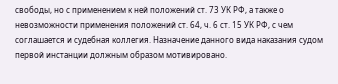свободы, но с применением к ней положений ст. 73 УК РФ, а также о невозможности применения положений ст. 64, ч. 6 ст. 15 УК РФ, с чем соглашается и судебная коллегия. Назначение данного вида наказания судом первой инстанции должным образом мотивировано.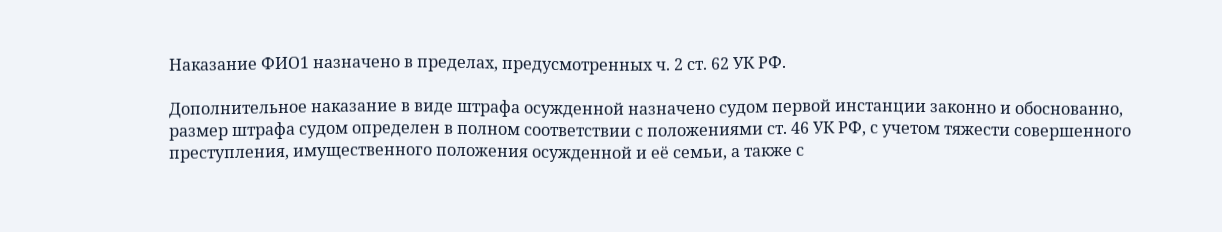Наказание ФИО1 назначено в пределах, предусмотренных ч. 2 ст. 62 УК РФ.

Дополнительное наказание в виде штрафа осужденной назначено судом первой инстанции законно и обоснованно, размер штрафа судом определен в полном соответствии с положениями ст. 46 УК РФ, с учетом тяжести совершенного преступления, имущественного положения осужденной и её семьи, а также с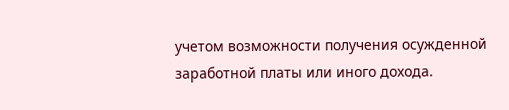учетом возможности получения осужденной заработной платы или иного дохода.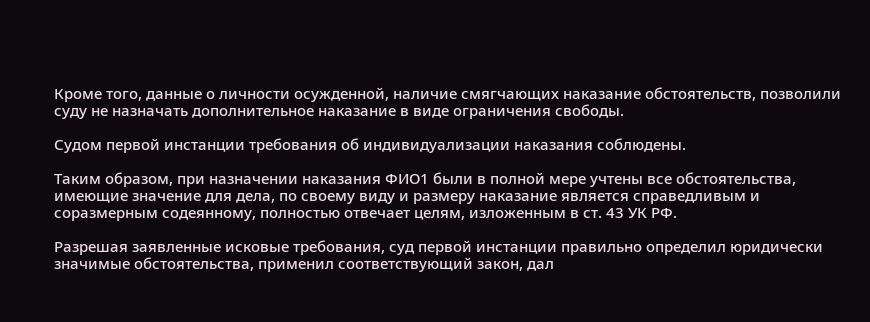Кроме того, данные о личности осужденной, наличие смягчающих наказание обстоятельств, позволили суду не назначать дополнительное наказание в виде ограничения свободы.

Судом первой инстанции требования об индивидуализации наказания соблюдены.

Таким образом, при назначении наказания ФИО1 были в полной мере учтены все обстоятельства, имеющие значение для дела, по своему виду и размеру наказание является справедливым и соразмерным содеянному, полностью отвечает целям, изложенным в ст. 43 УК РФ.

Разрешая заявленные исковые требования, суд первой инстанции правильно определил юридически значимые обстоятельства, применил соответствующий закон, дал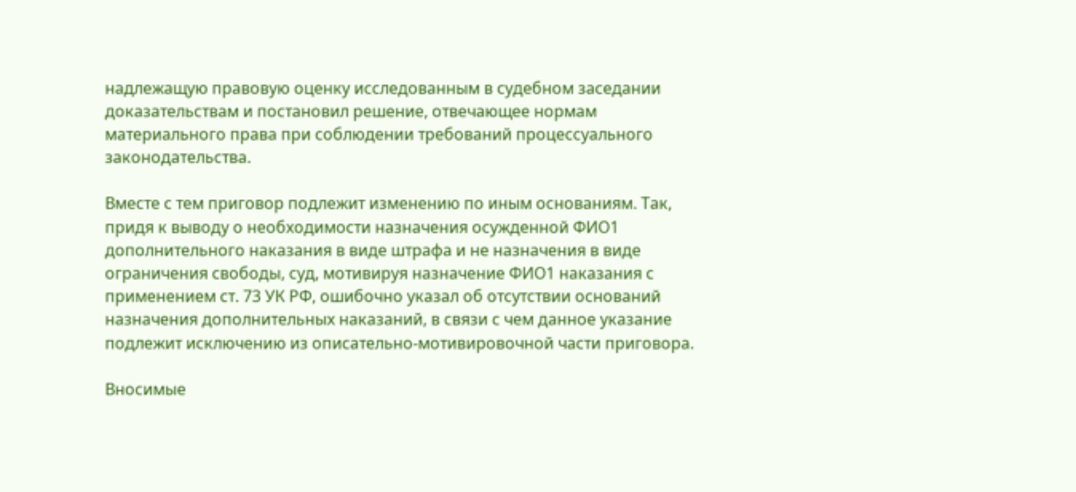надлежащую правовую оценку исследованным в судебном заседании доказательствам и постановил решение, отвечающее нормам материального права при соблюдении требований процессуального законодательства.

Вместе с тем приговор подлежит изменению по иным основаниям. Так, придя к выводу о необходимости назначения осужденной ФИО1 дополнительного наказания в виде штрафа и не назначения в виде ограничения свободы, суд, мотивируя назначение ФИО1 наказания с применением ст. 73 УК РФ, ошибочно указал об отсутствии оснований назначения дополнительных наказаний, в связи с чем данное указание подлежит исключению из описательно-мотивировочной части приговора.

Вносимые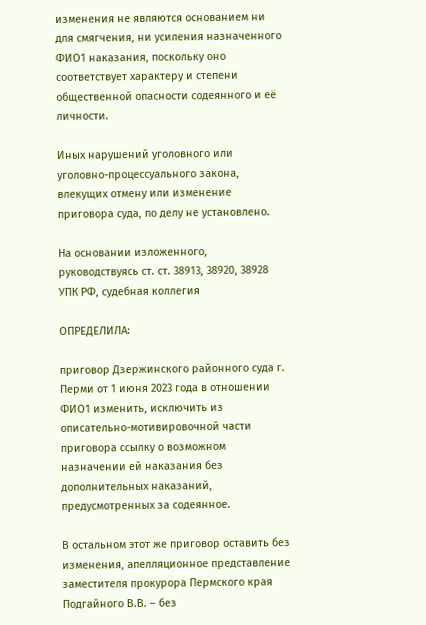изменения не являются основанием ни для смягчения, ни усиления назначенного ФИО1 наказания, поскольку оно соответствует характеру и степени общественной опасности содеянного и её личности.

Иных нарушений уголовного или уголовно-процессуального закона, влекущих отмену или изменение приговора суда, по делу не установлено.

На основании изложенного, руководствуясь ст. ст. 38913, 38920, 38928 УПК РФ, судебная коллегия

ОПРЕДЕЛИЛА:

приговор Дзержинского районного суда г. Перми от 1 июня 2023 года в отношении ФИО1 изменить, исключить из описательно-мотивировочной части приговора ссылку о возможном назначении ей наказания без дополнительных наказаний, предусмотренных за содеянное.

В остальном этот же приговор оставить без изменения, апелляционное представление заместителя прокурора Пермского края Подгайного В.В. – без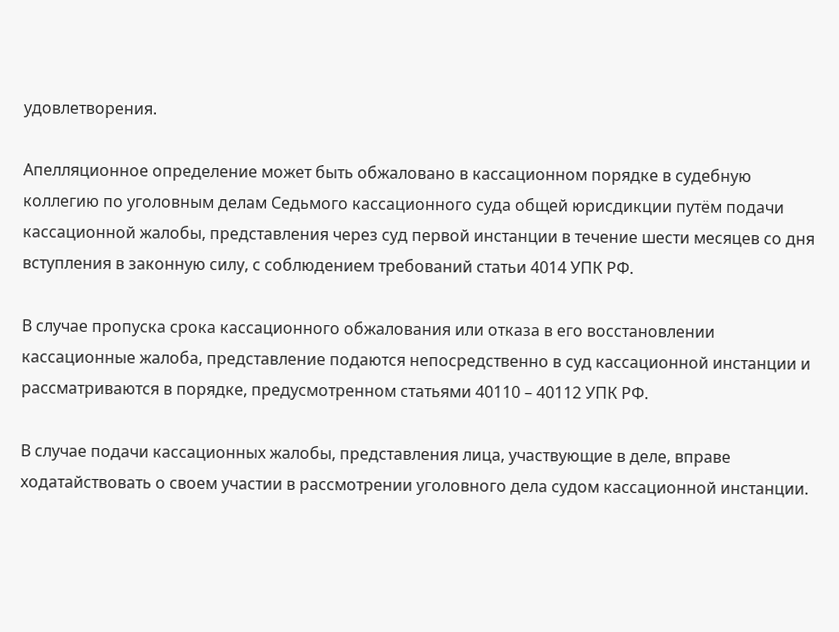удовлетворения.

Апелляционное определение может быть обжаловано в кассационном порядке в судебную коллегию по уголовным делам Седьмого кассационного суда общей юрисдикции путём подачи кассационной жалобы, представления через суд первой инстанции в течение шести месяцев со дня вступления в законную силу, с соблюдением требований статьи 4014 УПК РФ.

В случае пропуска срока кассационного обжалования или отказа в его восстановлении кассационные жалоба, представление подаются непосредственно в суд кассационной инстанции и рассматриваются в порядке, предусмотренном статьями 40110 – 40112 УПК РФ.

В случае подачи кассационных жалобы, представления лица, участвующие в деле, вправе ходатайствовать о своем участии в рассмотрении уголовного дела судом кассационной инстанции.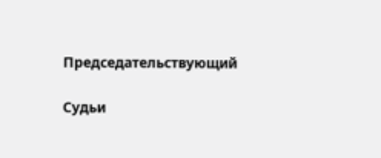Председательствующий

Судьи